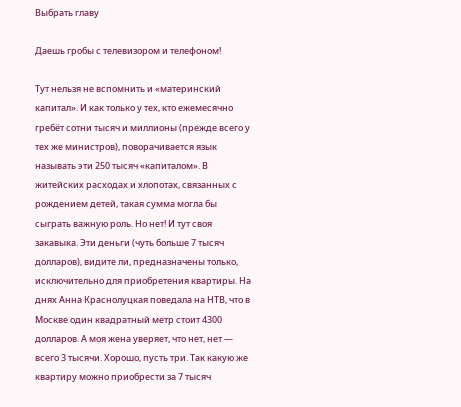Выбрать главу

Даешь гробы с телевизором и телефоном!

Тут нельзя не вспомнить и «материнский капитал». И как только у тех, кто ежемесячно гребёт сотни тысяч и миллионы (прежде всего у тех же министров), поворачивается язык называть эти 250 тысяч «капиталом». В житейских расходах и хлопотах, связанных с рождением детей, такая сумма могла бы сыграть важную роль. Но нет! И тут своя закавыка. Эти деньги (чуть больше 7 тысяч долларов), видите ли, предназначены только, исключительно для приобретения квартиры. На днях Анна Краснолуцкая поведала на НТВ, что в Москве один квадратный метр стоит 4300 долларов. А моя жена уверяет, что нет, нет — всего 3 тысячи. Хорошо, пусть три. Так какую же квартиру можно приобрести за 7 тысяч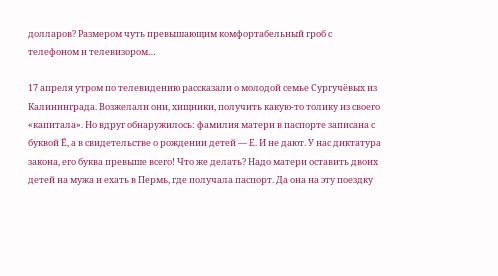долларов? Размером чуть превышающим комфортабельный гроб с телефоном и телевизором…

17 апреля утром по телевидению рассказали о молодой семье Сургучёвых из Калининграда. Возжелали они, хищники, получить какую-то толику из своего «капитала». Но вдруг обнаружилось: фамилия матери в паспорте записана с буквой Ё, а в свидетельстве о рождении детей — Е. И не дают. У нас диктатура закона, его буква превыше всего! Что же делать? Надо матери оставить двоих детей на мужа и ехать в Пермь, где получала паспорт. Да она на эту поездку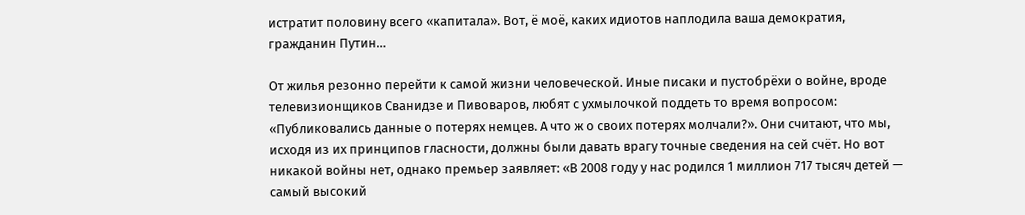истратит половину всего «капитала». Вот, ё моё, каких идиотов наплодила ваша демократия, гражданин Путин…

От жилья резонно перейти к самой жизни человеческой. Иные писаки и пустобрёхи о войне, вроде телевизионщиков Сванидзе и Пивоваров, любят с ухмылочкой поддеть то время вопросом: «Публиковались данные о потерях немцев. А что ж о своих потерях молчали?». Они считают, что мы, исходя из их принципов гласности, должны были давать врагу точные сведения на сей счёт. Но вот никакой войны нет, однако премьер заявляет: «В 2008 году у нас родился 1 миллион 717 тысяч детей — самый высокий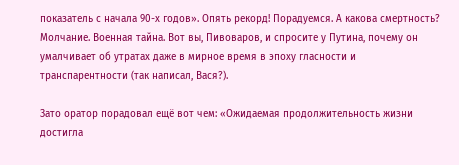показатель с начала 90-х годов». Опять рекорд! Порадуемся. А какова смертность? Молчание. Военная тайна. Вот вы, Пивоваров, и спросите у Путина, почему он умалчивает об утратах даже в мирное время в эпоху гласности и транспарентности (так написал, Вася?).

Зато оратор порадовал ещё вот чем: «Ожидаемая продолжительность жизни достигла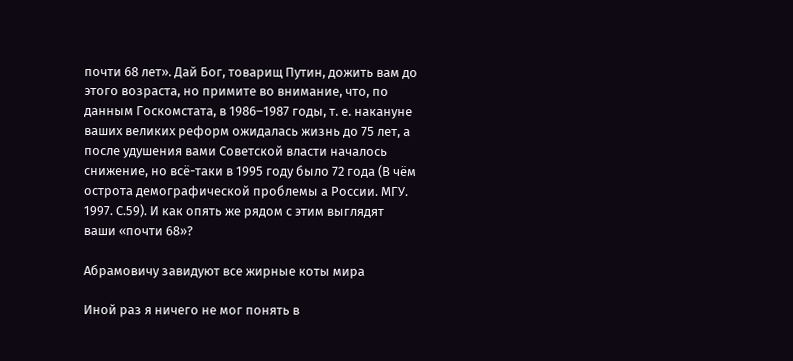почти 68 лет». Дай Бог, товарищ Путин, дожить вам до этого возраста, но примите во внимание, что, по данным Госкомстата, в 1986–1987 годы, т. е. накануне ваших великих реформ ожидалась жизнь до 75 лет, а после удушения вами Советской власти началось снижение, но всё-таки в 1995 году было 72 года (В чём острота демографической проблемы а России. МГУ. 1997. С.59). И как опять же рядом с этим выглядят ваши «почти 68»?

Абрамовичу завидуют все жирные коты мира

Иной раз я ничего не мог понять в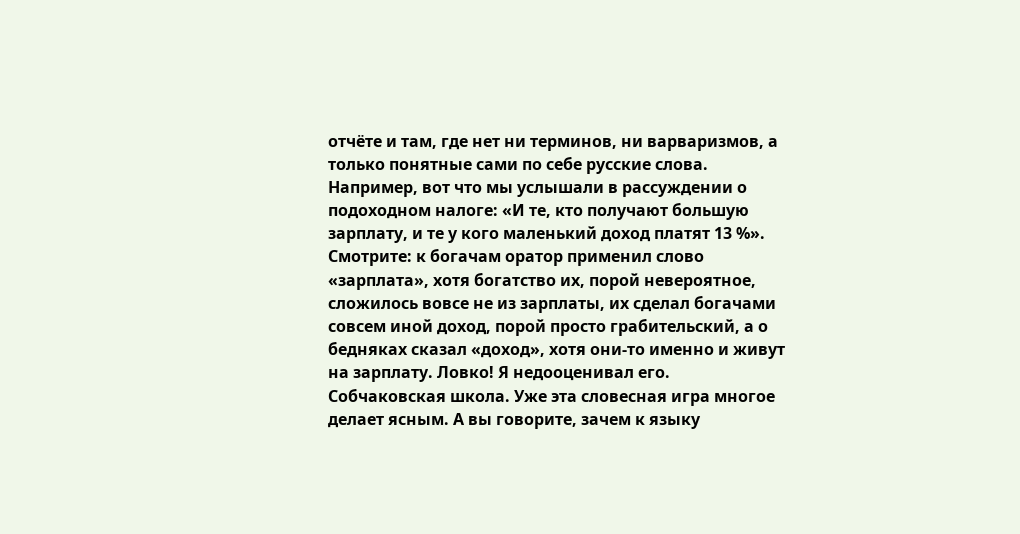отчёте и там, где нет ни терминов, ни варваризмов, а только понятные сами по себе русские слова. Например, вот что мы услышали в рассуждении о подоходном налоге: «И те, кто получают большую зарплату, и те у кого маленький доход платят 13 %». Смотрите: к богачам оратор применил слово «зарплата», хотя богатство их, порой невероятное, сложилось вовсе не из зарплаты, их сделал богачами совсем иной доход, порой просто грабительский, а о бедняках сказал «доход», хотя они-то именно и живут на зарплату. Ловко! Я недооценивал его. Собчаковская школа. Уже эта словесная игра многое делает ясным. А вы говорите, зачем к языку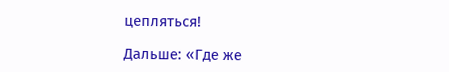цепляться!

Дальше: «Где же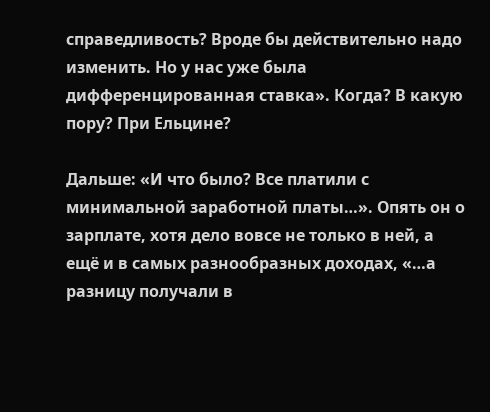справедливость? Вроде бы действительно надо изменить. Но у нас уже была дифференцированная ставка». Когда? В какую пору? При Ельцине?

Дальше: «И что было? Все платили с минимальной заработной платы…». Опять он о зарплате, хотя дело вовсе не только в ней, а ещё и в самых разнообразных доходах, «…а разницу получали в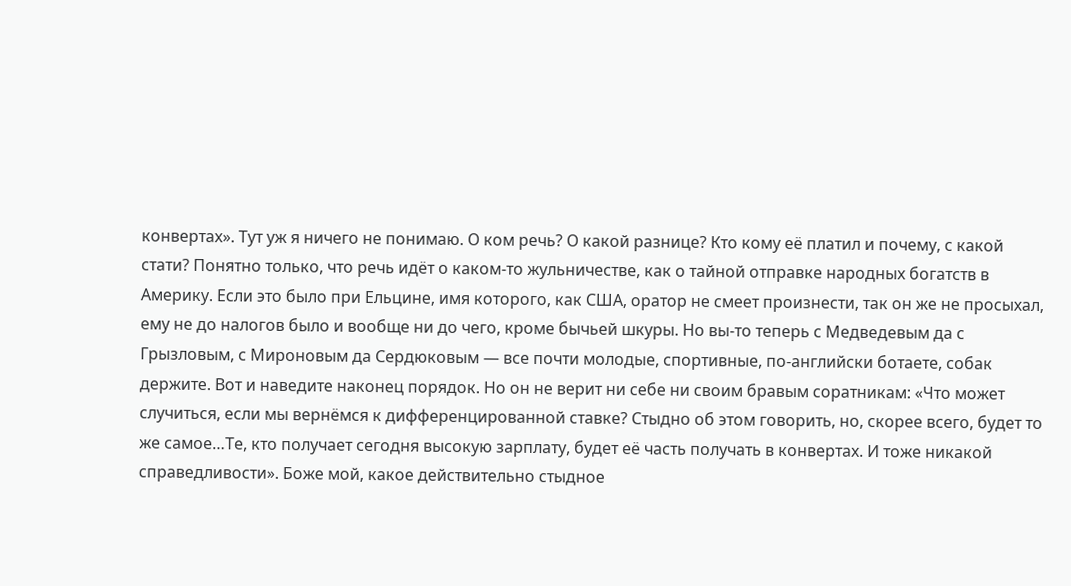конвертах». Тут уж я ничего не понимаю. О ком речь? О какой разнице? Кто кому её платил и почему, с какой стати? Понятно только, что речь идёт о каком-то жульничестве, как о тайной отправке народных богатств в Америку. Если это было при Ельцине, имя которого, как США, оратор не смеет произнести, так он же не просыхал, ему не до налогов было и вообще ни до чего, кроме бычьей шкуры. Но вы-то теперь с Медведевым да с Грызловым, с Мироновым да Сердюковым — все почти молодые, спортивные, по-английски ботаете, собак держите. Вот и наведите наконец порядок. Но он не верит ни себе ни своим бравым соратникам: «Что может случиться, если мы вернёмся к дифференцированной ставке? Стыдно об этом говорить, но, скорее всего, будет то же самое…Те, кто получает сегодня высокую зарплату, будет её часть получать в конвертах. И тоже никакой справедливости». Боже мой, какое действительно стыдное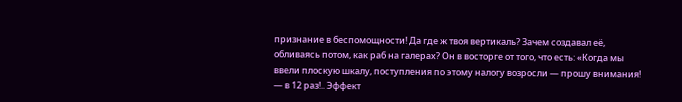признание в беспомощности! Да где ж твоя вертикаль? Зачем создавал её, обливаясь потом, как раб на галерах? Он в восторге от того, что есть: «Когда мы ввели плоскую шкалу, поступления по этому налогу возросли — прошу внимания! — в 12 раз!.. Эффект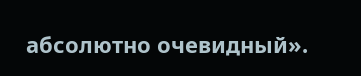абсолютно очевидный».